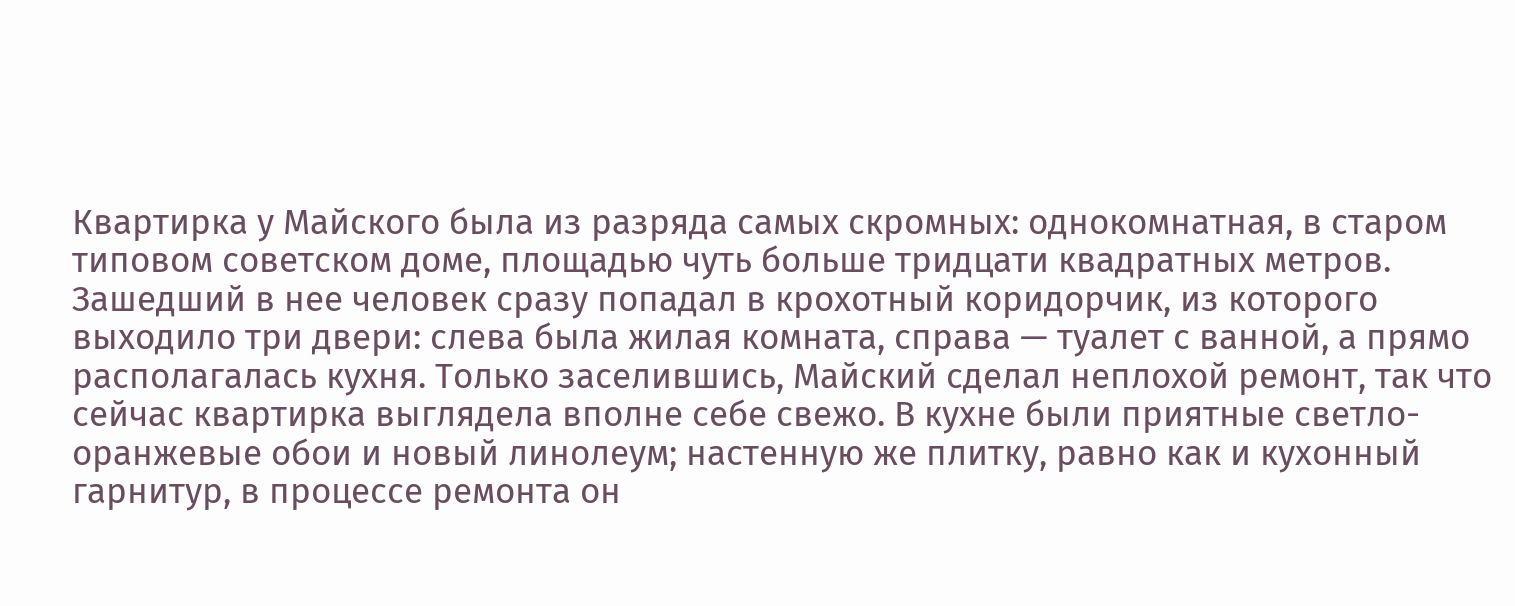Квартирка у Майского была из разряда самых скромных: однокомнатная, в старом типовом советском доме, площадью чуть больше тридцати квадратных метров. Зашедший в нее человек сразу попадал в крохотный коридорчик, из которого выходило три двери: слева была жилая комната, справа — туалет с ванной, а прямо располагалась кухня. Только заселившись, Майский сделал неплохой ремонт, так что сейчас квартирка выглядела вполне себе свежо. В кухне были приятные светло-оранжевые обои и новый линолеум; настенную же плитку, равно как и кухонный гарнитур, в процессе ремонта он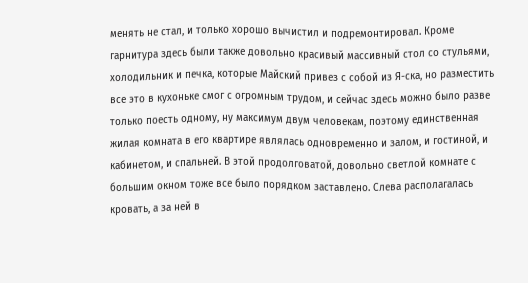менять не стал, и только хорошо вычистил и подремонтировал. Кроме гарнитура здесь были также довольно красивый массивный стол со стульями, холодильник и печка, которые Майский привез с собой из Я-ска, но разместить все это в кухоньке смог с огромным трудом, и сейчас здесь можно было разве только поесть одному, ну максимум двум человекам, поэтому единственная жилая комната в его квартире являлась одновременно и залом, и гостиной, и кабинетом, и спальней. В этой продолговатой, довольно светлой комнате с большим окном тоже все было порядком заставлено. Слева располагалась кровать, а за ней в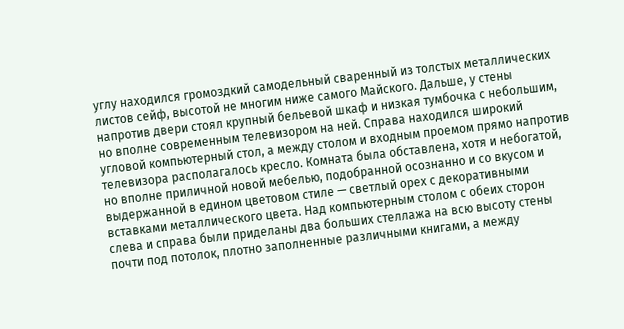углу находился громоздкий самодельный сваренный из толстых металлических листов сейф, высотой не многим ниже самого Майского. Дальше, у стены напротив двери стоял крупный бельевой шкаф и низкая тумбочка с небольшим, но вполне современным телевизором на ней. Справа находился широкий угловой компьютерный стол, а между столом и входным проемом прямо напротив телевизора располагалось кресло. Комната была обставлена, хотя и небогатой, но вполне приличной новой мебелью, подобранной осознанно и со вкусом и выдержанной в едином цветовом стиле — светлый орех с декоративными вставками металлического цвета. Над компьютерным столом с обеих сторон слева и справа были приделаны два больших стеллажа на всю высоту стены почти под потолок, плотно заполненные различными книгами, а между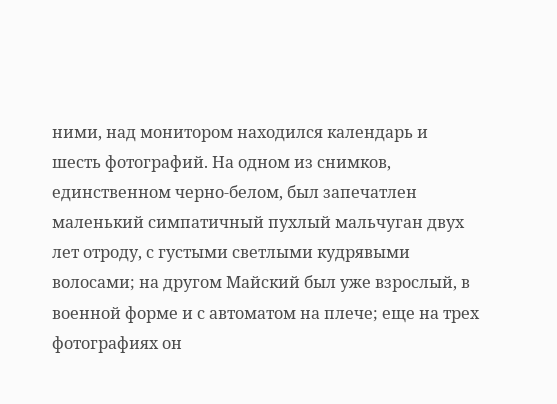ними, над монитором находился календарь и шесть фотографий. На одном из снимков, единственном черно-белом, был запечатлен маленький симпатичный пухлый мальчуган двух лет отроду, с густыми светлыми кудрявыми волосами; на другом Майский был уже взрослый, в военной форме и с автоматом на плече; еще на трех фотографиях он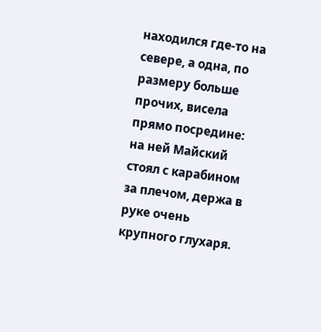находился где-то на севере, а одна, по размеру больше прочих, висела прямо посредине: на ней Майский стоял с карабином за плечом, держа в руке очень крупного глухаря.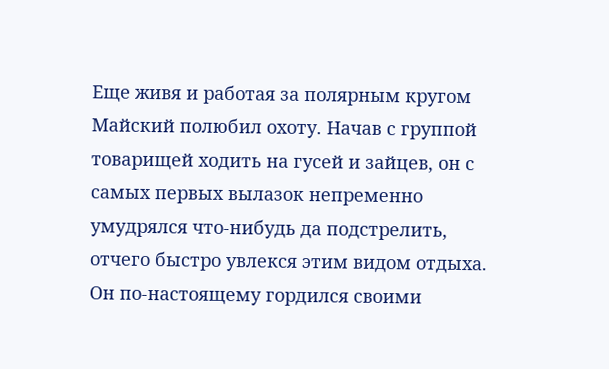Еще живя и работая за полярным кругом Майский полюбил охоту. Начав с группой товарищей ходить на гусей и зайцев, он с самых первых вылазок непременно умудрялся что-нибудь да подстрелить, отчего быстро увлекся этим видом отдыха. Он по-настоящему гордился своими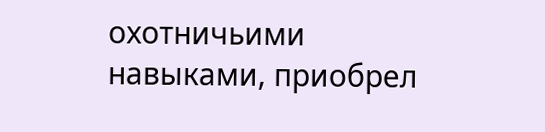охотничьими навыками, приобрел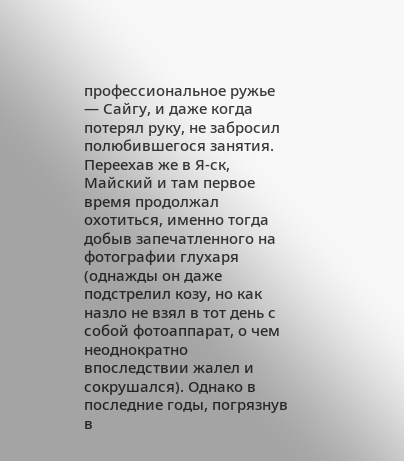профессиональное ружье — Сайгу, и даже когда потерял руку, не забросил полюбившегося занятия. Переехав же в Я-ск, Майский и там первое время продолжал охотиться, именно тогда добыв запечатленного на фотографии глухаря (однажды он даже подстрелил козу, но как назло не взял в тот день с собой фотоаппарат, о чем неоднократно впоследствии жалел и сокрушался). Однако в последние годы, погрязнув в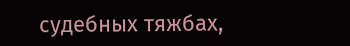судебных тяжбах,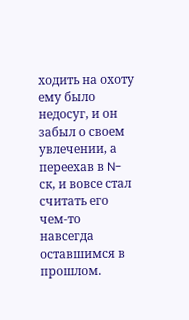ходить на охоту ему было недосуг, и он забыл о своем увлечении, а переехав в N-ск, и вовсе стал считать его чем-то навсегда оставшимся в прошлом.